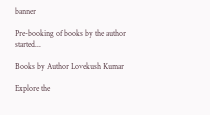banner

Pre-booking of books by the author started...

Books by Author Lovekush Kumar

Explore the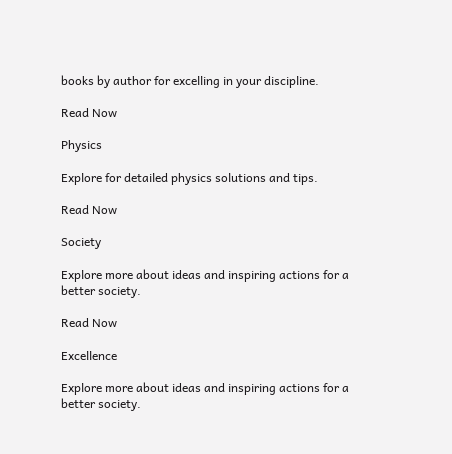books by author for excelling in your discipline.

Read Now

Physics

Explore for detailed physics solutions and tips.

Read Now

Society

Explore more about ideas and inspiring actions for a better society.

Read Now

Excellence

Explore more about ideas and inspiring actions for a better society.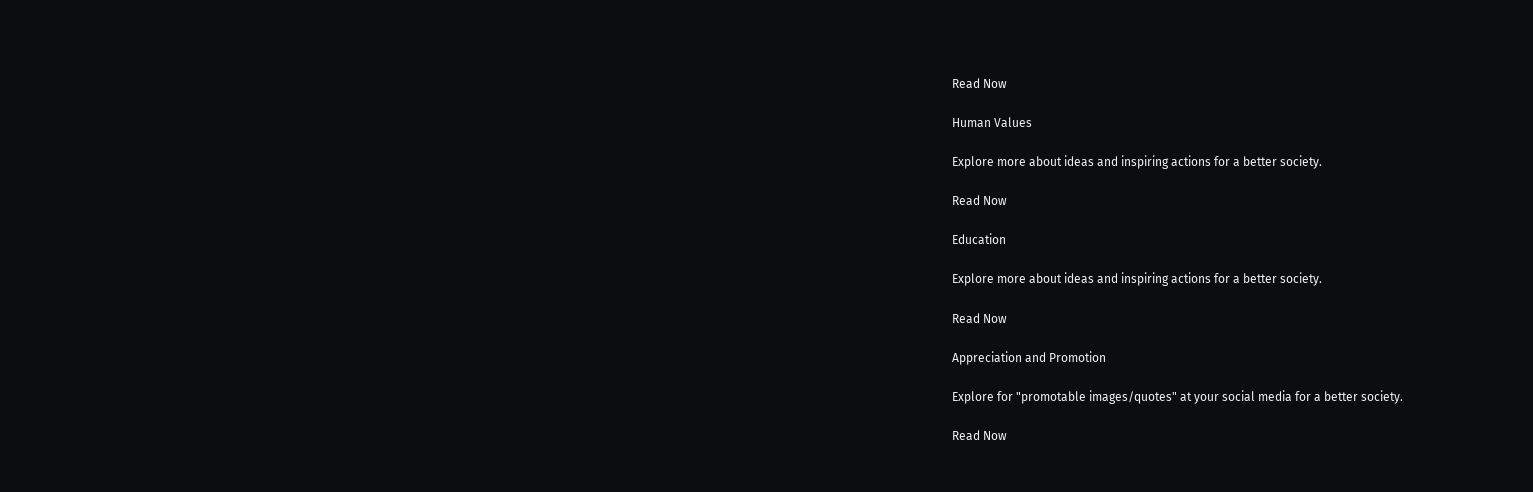Read Now

Human Values

Explore more about ideas and inspiring actions for a better society.

Read Now

Education

Explore more about ideas and inspiring actions for a better society.

Read Now

Appreciation and Promotion

Explore for "promotable images/quotes" at your social media for a better society.

Read Now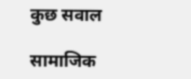कुछ सवाल

सामाजिक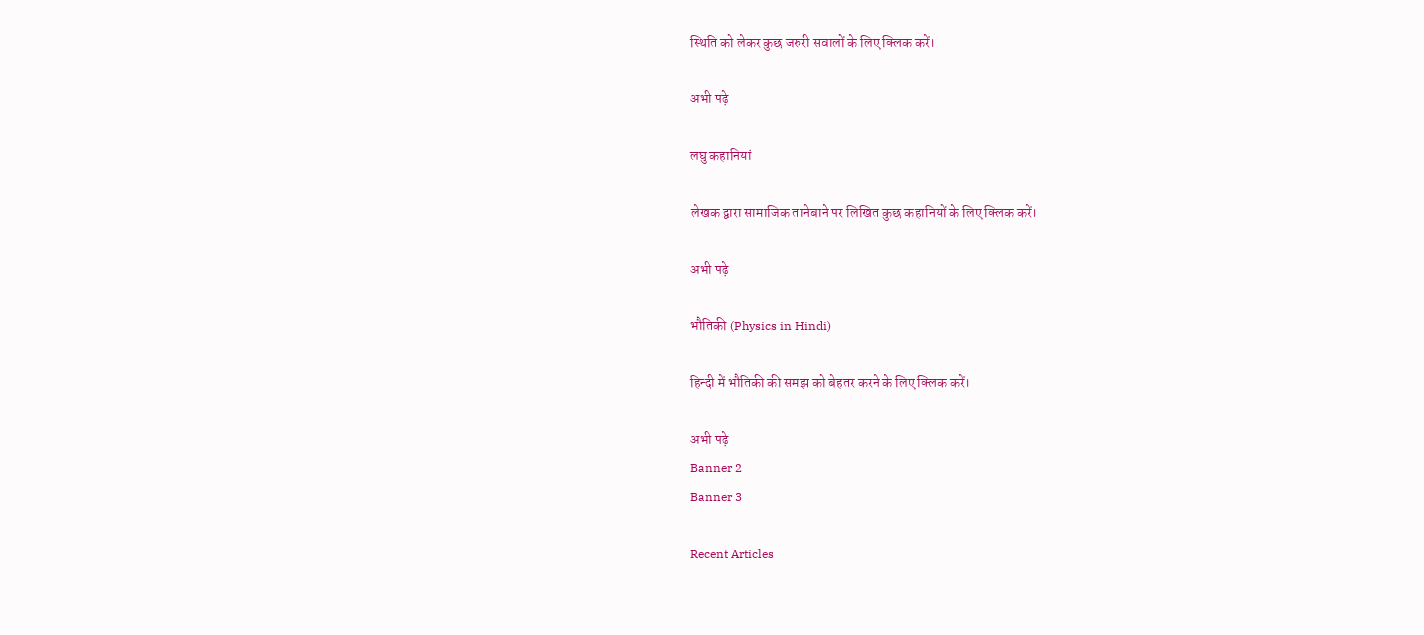स्थिति को लेकर कुछ जरुरी सवालों के लिए क्लिक करें।

अभी पढ़े

लघु कहानियां

लेखक द्वारा सामाजिक तानेबाने पर लिखित कुछ कहानियों के लिए क्लिक करें।

अभी पढ़े

भौतिकी (Physics in Hindi)

हिन्दी में भौतिकी की समझ को बेहतर करने के लिए क्लिक करें।

अभी पढ़े
Banner 2
Banner 3

Recent Articles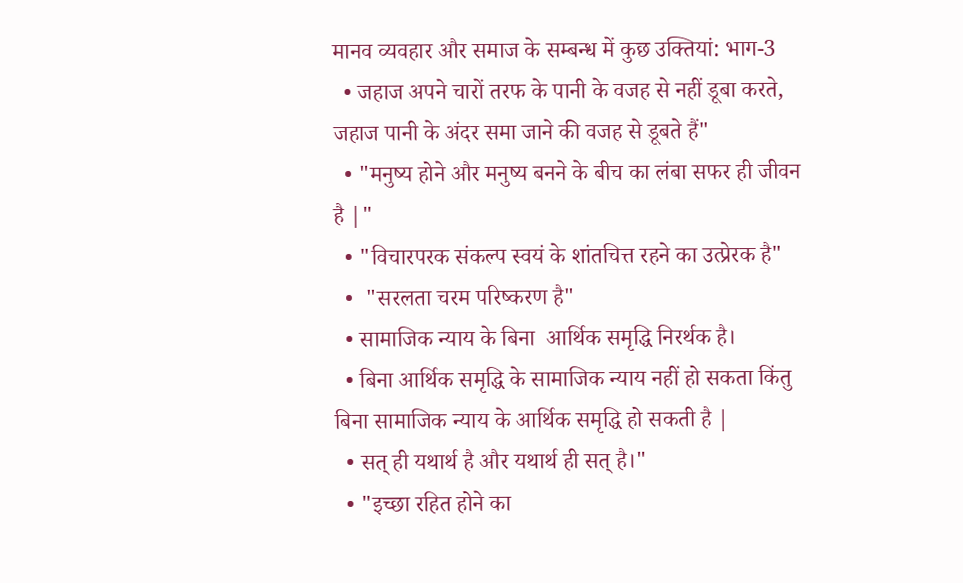मानव व्यवहार और समाज के सम्बन्ध में कुछ उक्तियां: भाग-3
  • जहाज अपने चारों तरफ के पानी के वजह से नहीं डूबा करते, जहाज पानी के अंदर समा जाने की वजह से डूबते हैं"
  • "मनुष्य होने और मनुष्य बनने के बीच का लंबा सफर ही जीवन है |"
  • "विचारपरक संकल्प स्वयं के शांतचित्त रहने का उत्प्रेरक है"
  •  "सरलता चरम परिष्करण है"
  • सामाजिक न्याय के बिना  आर्थिक समृद्धि निरर्थक है।
  • बिना आर्थिक समृद्धि के सामाजिक न्याय नहीं हो सकता किंतु बिना सामाजिक न्याय के आर्थिक समृद्धि हो सकती है |
  • सत् ही यथार्थ है और यथार्थ ही सत् है।"
  • "इच्छा रहित होने का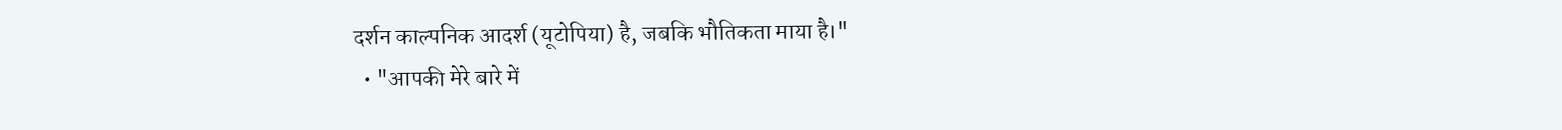दर्शन काल्पनिक आदर्श (यूटोपिया) है, जबकि भौतिकता माया है।"
  • "आपकी मेरे बारे में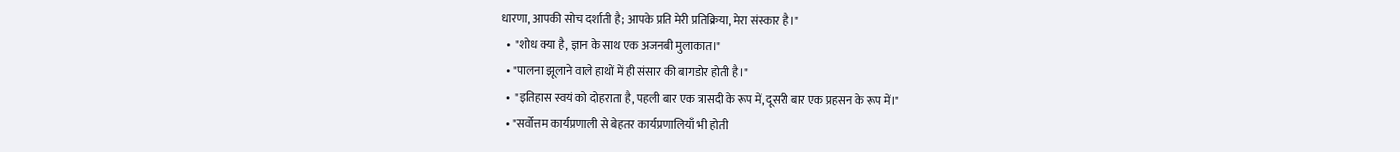धारणा, आपकी सोच दर्शाती है; आपके प्रति मेरी प्रतिक्रिया, मेरा संस्कार है।"
  •  "शोध क्या है, ज्ञान के साथ एक अजनबी मुलाकात।"
  • "पालना झूलाने वाले हाथों में ही संसार की बागडोर होती है।"
  •  "इतिहास स्वयं को दोहराता है, पहली बार एक त्रासदी के रूप में, दूसरी बार एक प्रहसन के रूप में।"
  • "सर्वोत्तम कार्यप्रणाली से बेहतर कार्यप्रणालियाँ भी होती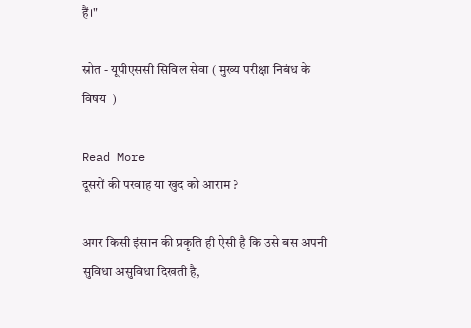हैं।"

स्रोत - यूपीएससी सिविल सेवा ( मुख्य परीक्षा निबंध के विषय  )

Read More
दूसरों की परवाह या खुद को आराम ?

अगर किसी इंसान की प्रकृति ही ऐसी है कि उसे बस अपनी सुविधा असुविधा दिखती है,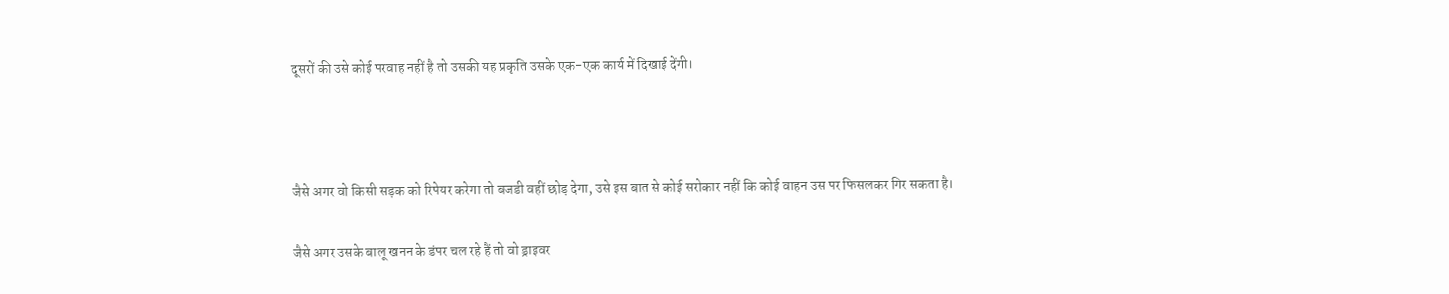दूसरों की उसे कोई परवाह नहीं है तो उसकी यह प्रकृति उसके एक-एक कार्य में दिखाई देंगी।



जैसे अगर वो किसी सड़क को रिपेयर करेगा तो बजडी वहीं छोड़ देगा, उसे इस बात से कोई सरोकार नहीं कि कोई वाहन उस पर फिसलकर गिर सकता है।

जैसे अगर उसके बालू खनन के डंपर चल रहे हैं तो वो ड्राइवर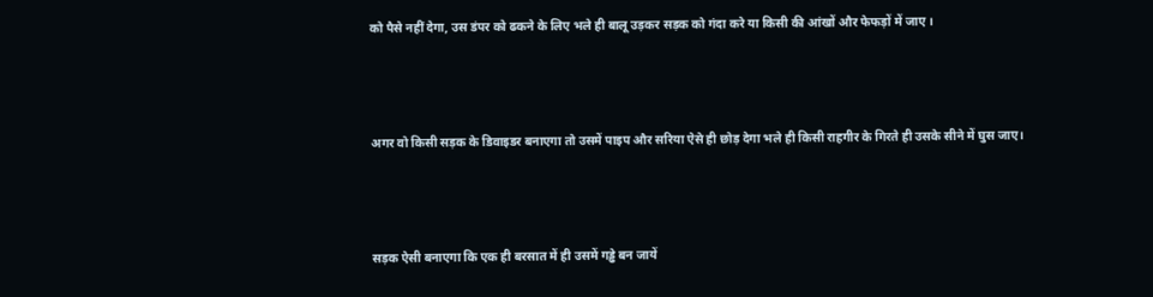को पैसे नहीं देगा, उस डंपर को ढकने के लिए भले ही बालू उड़कर सड़क को गंदा करे या किसी की आंखों और फेफड़ों में जाए ‌।



अगर वो किसी सड़क के डिवाइडर बनाएगा तो उसमें पाइप और सरिया ऐसे ही छोड़ देगा भले ही किसी राहगीर के गिरते ही उसके सीने में घुस जाए।



सड़क ऐसी बनाएगा कि एक ही बरसात में ही उसमें गड्ढे बन जायें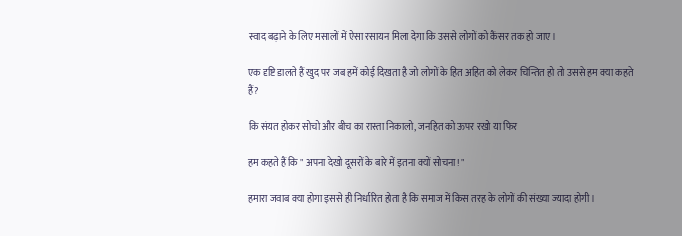स्वाद बढ़ाने के लिए मसालों में ऐसा रसायन मिला देगा कि उससे लोगों को कैंसर तक हो जाए‌।

एक दृष्टि डालते हैं खुद पर जब हमें कोई दिखता है जो लोगों के हित अहित को लेकर चिन्तित हो तो उससे हम क्या कहते हैं?

कि संयत होकर सोचो और बीच का रास्ता निकालो, जनहित को ऊपर रखो या फिर

हम कहते हैं कि " अपना देखो दूसरों के बारे में इतना क्यों सोचना! "

हमारा जवाब क्या होगा इससे ही निर्धारित होता है कि समाज में किस तरह के लोगों की संख्या ज्यादा होगी।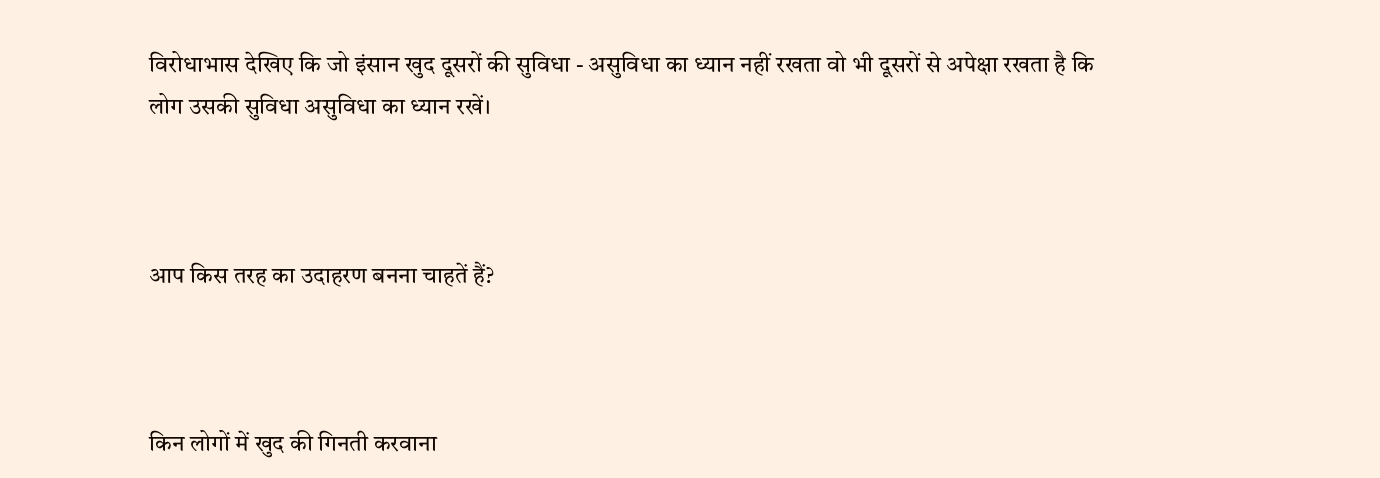विरोधाभास देखिए कि जो इंसान खुद दूसरों की सुविधा - असुविधा का ध्यान नहीं रखता वो भी दूसरों से अपेक्षा रखता है कि लोग उसकी सुविधा असुविधा का ध्यान रखें।



आप किस तरह का उदाहरण बनना चाहतें हैं?



किन लोगों में खुद की गिनती करवाना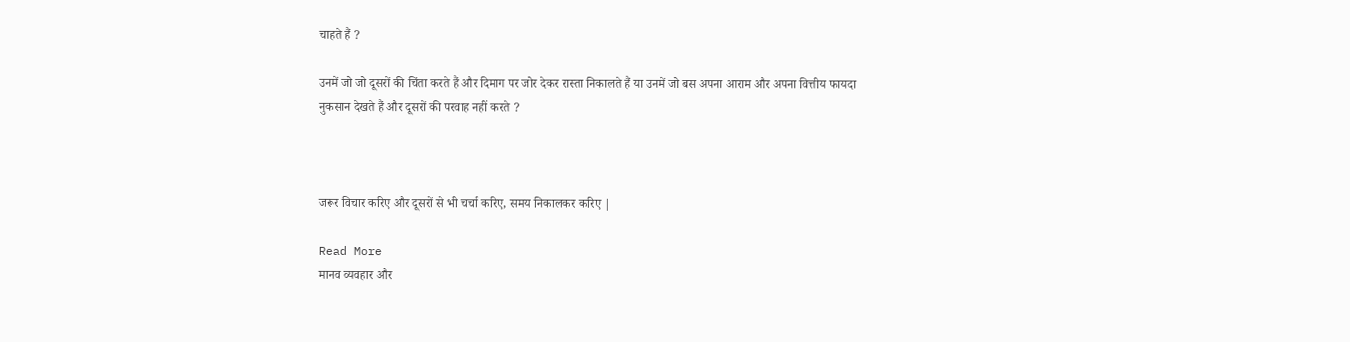चाहते हैं ?

उनमें जो जो दूसरों की चिंता करते हैं और दिमाग पर जोर देकर रास्ता निकालते हैं या उनमें जो बस अपना आराम और अपना वित्तीय फायदा नुकसान देखते हैं और दूसरों की परवाह नहीं करते ?



जरूर विचार करिए और दूसरों से भी चर्चा करिए, समय निकालकर करिए |

Read More
मानव व्यवहार और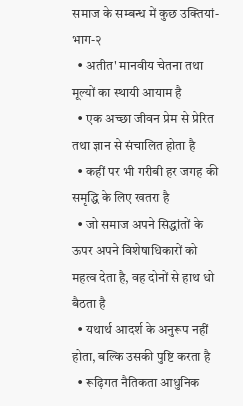समाज के सम्बन्ध में कुछ उक्तियां-भाग-२
  • अतीत' मानवीय चेतना तथा मूल्यों का स्थायी आयाम है
  • एक अच्छा जीवन प्रेम से प्रेरित तथा ज्ञान से संचालित होता है
  • कहीं पर भी गरीबी हर जगह की समृद्धि के लिए खतरा है
  • जो समाज अपने सिद्धांतों के ऊपर अपने विशेषाधिकारों को महत्व देता है, वह दोनों से हाथ धो बैठता है
  • यथार्थ आदर्श के अनुरूप नहीं होता, बल्कि उसकी पुष्टि करता है
  • रूढ़िगत नैतिकता आधुनिक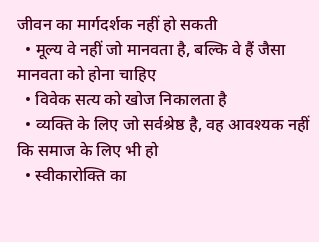जीवन का मार्गदर्शक नहीं हो सकती
  • मूल्य वे नहीं जो मानवता है, बल्कि वे हैं जैसा मानवता को होना चाहिए
  • विवेक सत्य को खोज निकालता है
  • व्यक्ति के लिए जो सर्वश्रेष्ठ है, वह आवश्यक नहीं कि समाज के लिए भी हो
  • स्वीकारोक्ति का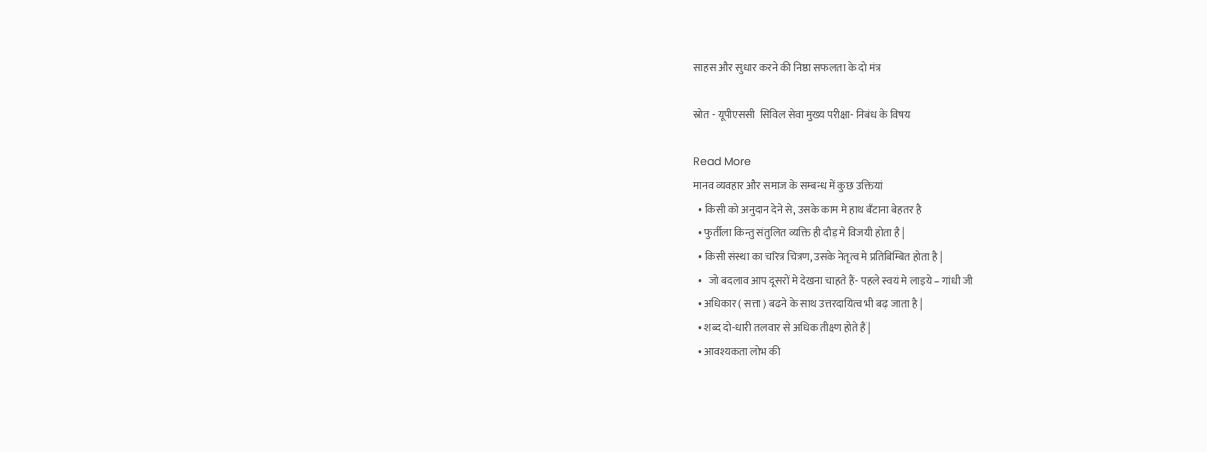साहस और सुधार करने की निष्ठा सफलता के दो मंत्र

स्रोत - यूपीएससी  सिविल सेवा मुख्य परीक्षा- निबंध के विषय

Read More
मानव व्यवहार और समाज के सम्बन्ध में कुछ उक्तियां
  • किसी को अनुदान देने से, उसके काम मे हाथ बँटाना बेहतर है
  • फुर्तीला किन्तु संतुलित व्यक्ति ही दौड़ मे विजयी होता है |
  • किसी संस्था का चरित्र चित्रण, उसके नेतृत्व मे प्रतिबिम्बित होता है |
  •   जो बदलाव आप दूसरों मे देखना चाहते हैं- पहले स्वयं मे लाइये – गांधी जी
  • अधिकार ( सत्ता ) बढने के साथ उत्तरदायित्व भी बढ़ जाता है |
  • शब्द दो-धारी तलवार से अधिक तीक्ष्ण होते हैं |
  • आवश्यकता लोभ की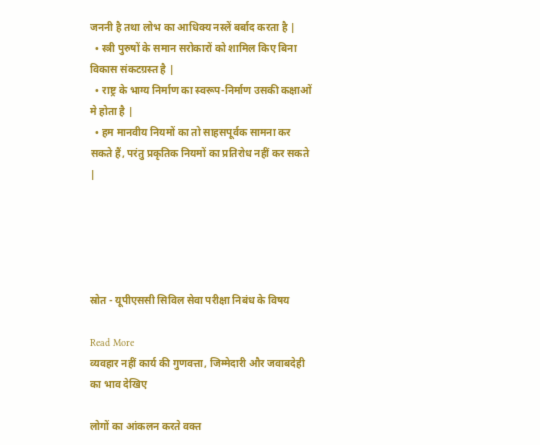जननी है तथा लोभ का आधिक्य नस्लें बर्बाद करता है |
  • स्त्री पुरुषों के समान सरोकारों को शामिल किए बिना विकास संकटग्रस्त है |
  • राष्ट्र के भाग्य निर्माण का स्वरूप-निर्माण उसकी कक्षाओं मे होता है |
  • हम मानवीय नियमों का तो साहसपूर्वक सामना कर सकते हैं, परंतु प्रकृतिक नियमों का प्रतिरोध नहीं कर सकते |





स्रोत - यूपीएससी सिविल सेवा परीक्षा निबंध के विषय

Read More
व्यवहार नहीं कार्य की गुणवत्ता, जिम्मेदारी और जवाबदेही का भाव देखिए

लोगों का आंकलन करते वक्त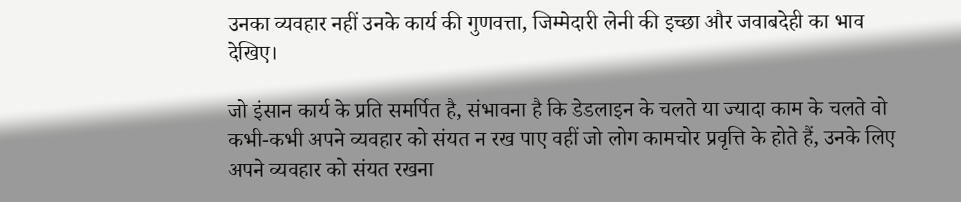उनका व्यवहार नहीं उनके कार्य की गुणवत्ता, जिम्मेदारी लेनी की इच्छा और जवाबदेही का भाव देखिए।

जो इंसान कार्य के प्रति समर्पित है, संभावना है कि डेडलाइन के चलते या ज्यादा काम के चलते वो कभी-कभी अपने व्यवहार को संयत न रख पाए वहीं जो लोग कामचोर प्रवृत्ति के होते हैं, उनके लिए अपने व्यवहार को संयत रखना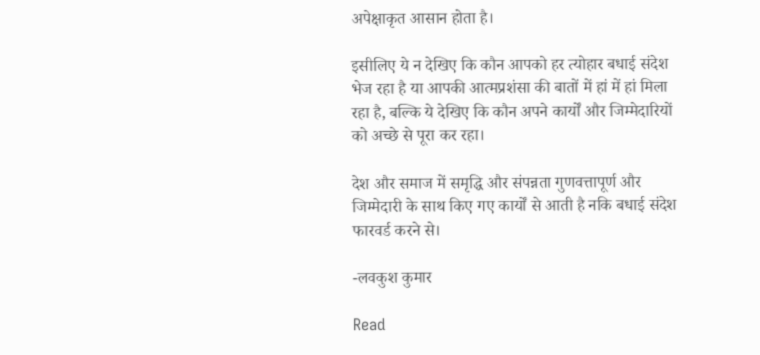अपेक्षाकृत आसान होता है।

इसीलिए ये न देखिए कि कौन आपको हर त्योहार बधाई संदेश भेज रहा है या आपकी आत्मप्रशंसा की बातों में हां में हां मिला रहा है, बल्कि ये देखिए कि कौन अपने कार्यों और जिम्मेदारियों को अच्छे से पूरा कर रहा।

देश और समाज में समृद्धि और संपन्नता गुणवत्तापूर्ण और जिम्मेदारी के साथ किए गए कार्यों से आती है नकि बधाई संदेश फारवर्ड करने से।

-लवकुश कुमार

Read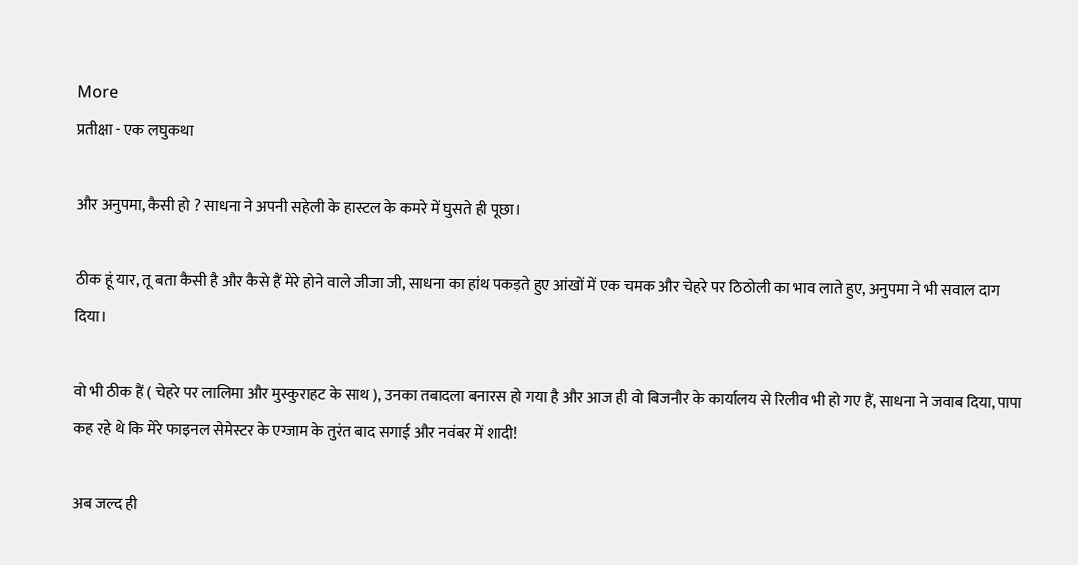More
प्रतीक्षा - एक लघुकथा

और अनुपमा, कैसी हो ? साधना ने अपनी सहेली के हास्टल के कमरे में घुसते ही पूछा।

ठीक हूं यार, तू बता कैसी है और कैसे हैं मेरे होने वाले जीजा जी, साधना का हांथ पकड़ते हुए आंखों में एक चमक और चेहरे पर ठिठोली का भाव लाते हुए, अनुपमा ने भी सवाल दाग दिया।

वो भी ठीक हैं ( चेहरे पर लालिमा और मुस्कुराहट के साथ ), उनका तबादला बनारस हो गया है और आज ही वो बिजनौर के कार्यालय से रिलीव भी हो गए हैं, साधना ने जवाब दिया, पापा कह रहे थे कि मेरे फाइनल सेमेस्टर के एग्जाम के तुरंत बाद सगाई और नवंबर में शादी!

अब जल्द ही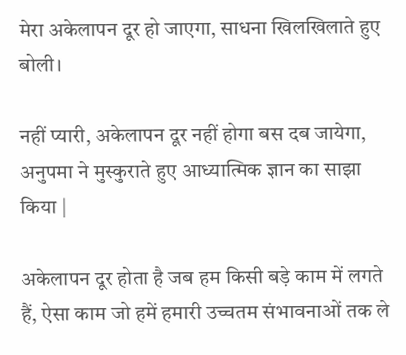मेरा अकेलापन दूर हो जाएगा, साधना खिलखिलाते हुए बोली।

नहीं प्यारी, अकेलापन दूर नहीं होगा बस दब जायेगा, अनुपमा ने मुस्कुराते हुए आध्यात्मिक ज्ञान का साझा किया |

अकेलापन दूर होता है जब हम किसी बड़े काम में लगते हैं, ऐसा काम जो हमें हमारी उच्चतम संभावनाओं तक ले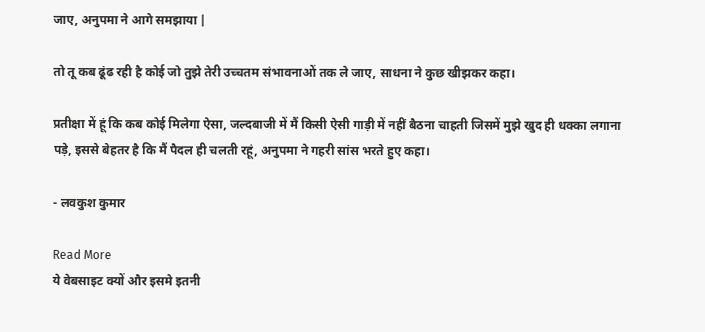जाए, अनुपमा ने आगे समझाया |

तो तू कब ढूंढ रही है कोई जो तुझे तेरी उच्चतम संभावनाओं तक ले जाए, साधना ने कुछ खीझकर कहा।

प्रतीक्षा में हूं कि कब कोई मिलेगा ऐसा, जल्दबाजी में मैं किसी ऐसी गाड़ी में नहीं बैठना चाहती जिसमें मुझे खुद ही धक्का लगाना पड़े, इससे बेहतर है कि मैं पैदल ही चलती रहूं, अनुपमा ने गहरी सांस भरते हुए कहा।

- लवकुश कुमार

Read More
ये वेबसाइट क्यों और इसमे इतनी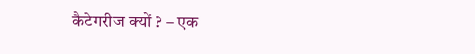कैटेगरीज क्यों ? – एक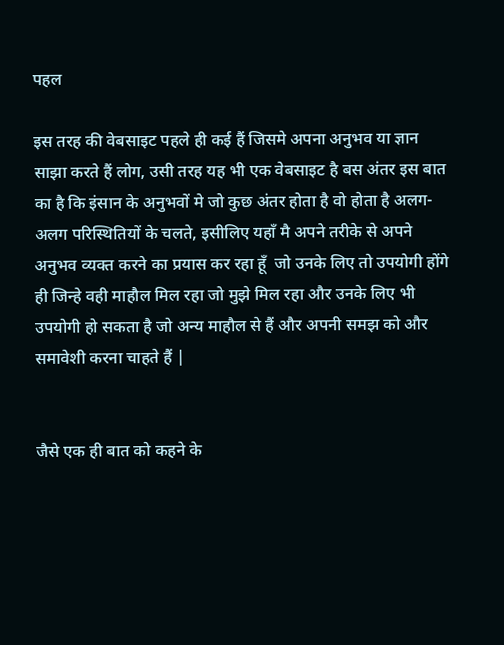पहल

इस तरह की वेबसाइट पहले ही कई हैं जिसमे अपना अनुभव या ज्ञान साझा करते हैं लोग, उसी तरह यह भी एक वेबसाइट है बस अंतर इस बात का है कि इंसान के अनुभवों मे जो कुछ अंतर होता है वो होता है अलग-अलग परिस्थितियों के चलते, इसीलिए यहाँ मै अपने तरीके से अपने अनुभव व्यक्त करने का प्रयास कर रहा हूँ  जो उनके लिए तो उपयोगी होंगे ही जिन्हे वही माहौल मिल रहा जो मुझे मिल रहा और उनके लिए भी उपयोगी हो सकता है जो अन्य माहौल से हैं और अपनी समझ को और समावेशी करना चाहते हैं |


जैसे एक ही बात को कहने के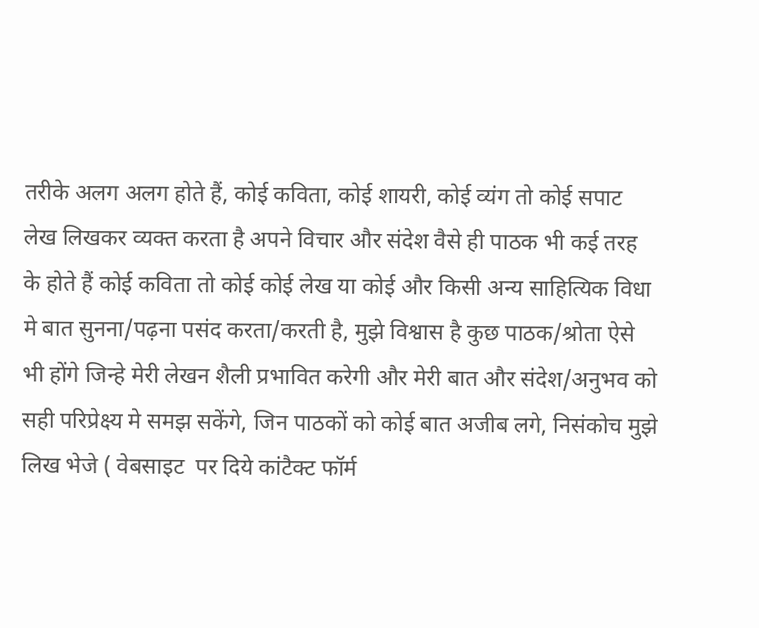तरीके अलग अलग होते हैं, कोई कविता, कोई शायरी, कोई व्यंग तो कोई सपाट लेख लिखकर व्यक्त करता है अपने विचार और संदेश वैसे ही पाठक भी कई तरह के होते हैं कोई कविता तो कोई कोई लेख या कोई और किसी अन्य साहित्यिक विधा मे बात सुनना/पढ़ना पसंद करता/करती है, मुझे विश्वास है कुछ पाठक/श्रोता ऐसे भी होंगे जिन्हे मेरी लेखन शैली प्रभावित करेगी और मेरी बात और संदेश/अनुभव को सही परिप्रेक्ष्य मे समझ सकेंगे, जिन पाठकों को कोई बात अजीब लगे, निसंकोच मुझे लिख भेजे ( वेबसाइट  पर दिये कांटैक्ट फॉर्म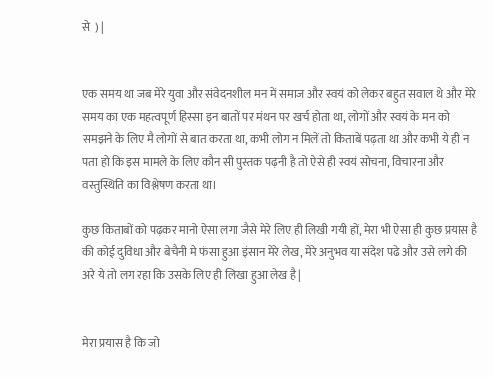से  ) |


एक समय था जब मेरे युवा और संवेदनशील मन में समाज और स्वयं को लेकर बहुत सवाल थे और मेरे समय का एक महत्वपूर्ण हिस्सा इन बातों पर मंथन पर खर्च होता था, लोगों और स्वयं के मन को समझने के लिए मै लोगों से बात करता था, कभी लोग न मिलें तो किताबें पढ़ता था और कभी ये ही न पता हो कि इस मामले के लिए कौन सी पुस्तक पढ़नी है तो ऐसे ही स्वयं सोचना, विचारना और वस्तुस्थिति का विश्लेषण करता था।

कुछ किताबों को पढ़कर मानो ऐसा लगा जैसे मेरे लिए ही लिखी गयी हों, मेरा भी ऐसा ही कुछ प्रयास है की कोई दुविधा और बेचैनी मे फंसा हुआ इंसान मेरे लेख, मेरे अनुभव या संदेश पढे और उसे लगे की अरे ये तो लग रहा कि उसके लिए ही लिखा हुआ लेख है|


मेरा प्रयास है कि जो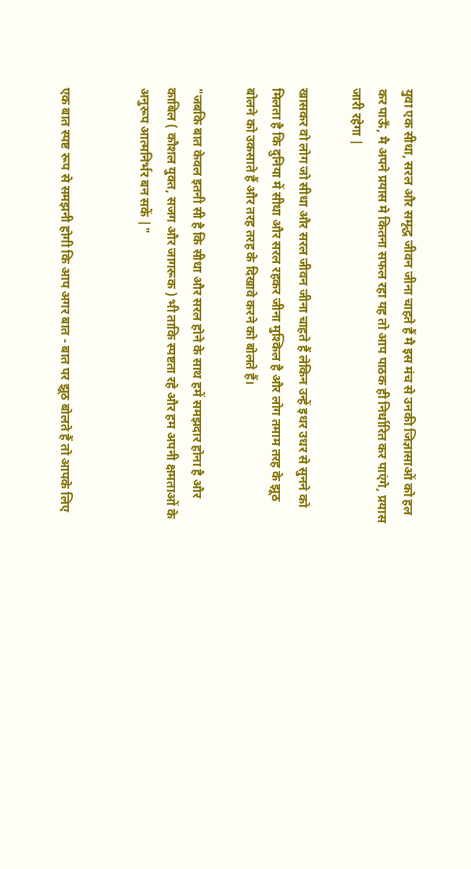युवा एक सीधा, सरल और समृद्ध जीवन जीना चाहते हैं मै इस मंच से उनकी जिज्ञासाओं को हल कर पाऊँ, मै अपने प्रयास मे कितना सफल रहा यह तो आप पाठक ही निर्धारित कर पाएंगे, प्रयास जारी रहेगा |

खासकर वो लोग जो सीधा और सरल जीवन जीना चाहते हैं लेकिन उन्हें इधर उधर से सुनने को मिलता है कि दुनिया में सीधा और सरल रहकर जीना मुश्किल है और लोग तमाम तरह के झूठ बोलने को उकसाते हैं और तरह तरह के दिखावे करने को बोलते हैं।

"जबकि बात केवल इतनी सी है कि सीधा और सरल होने के साथ हमें समझदार होना है और काबिल ( कौशल युक्त, सजग और जागरूक ) भी ताकि स्पष्टता रहे और हम अपनी क्षमताओं के अनुरूप आत्मनिर्भर बन सकें |"


एक बात स्पष्ट रूप से समझनी होगी कि आप अगर बात - बात पर झूठ बोलते हैं तो आपके लिए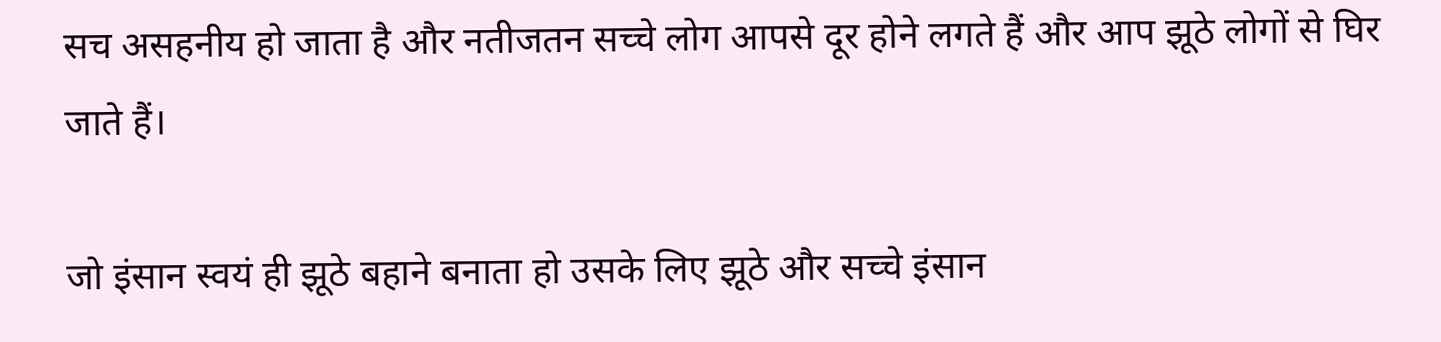सच असहनीय हो जाता है और नतीजतन सच्चे लोग आपसे दूर होने लगते हैं और आप झूठे लोगों से घिर जाते हैं।

जो इंसान स्वयं ही झूठे बहाने बनाता हो उसके लिए झूठे और सच्चे इंसान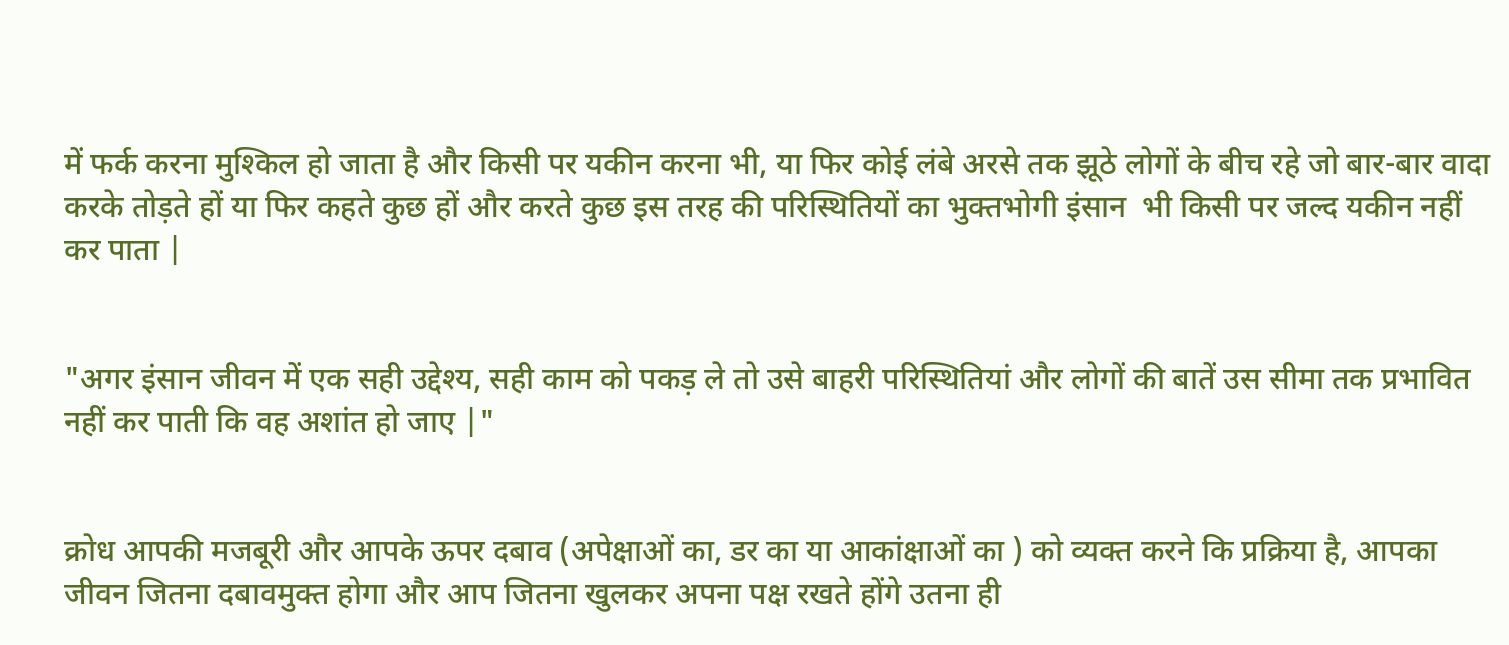में फर्क करना मुश्किल हो जाता है और किसी पर यकीन करना भी, या फिर कोई लंबे अरसे तक झूठे लोगों के बीच रहे जो बार-बार वादा करके तोड़ते हों या फिर कहते कुछ हों और करते कुछ इस तरह की परिस्थितियों का भुक्तभोगी इंसान  भी किसी पर जल्द यकीन नहीं कर पाता |


"अगर इंसान जीवन में एक सही उद्देश्य, सही काम को पकड़ ले तो उसे बाहरी परिस्थितियां और लोगों की बातें उस सीमा तक प्रभावित नहीं कर पाती कि वह अशांत हो जाए |"


क्रोध आपकी मजबूरी और आपके ऊपर दबाव (अपेक्षाओं का, डर का या आकांक्षाओं का ) को व्यक्त करने कि प्रक्रिया है, आपका जीवन जितना दबावमुक्त होगा और आप जितना खुलकर अपना पक्ष रखते होंगे उतना ही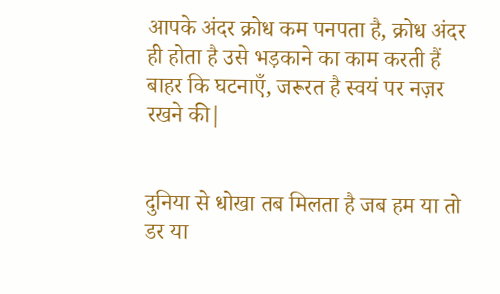आपके अंदर क्रोध कम पनपता है, क्रोध अंदर ही होता है उसे भड़काने का काम करती हैं बाहर कि घटनाएँ, जरूरत है स्वयं पर नज़र रखने की|


दुनिया से धोखा तब मिलता है जब हम या तो डर या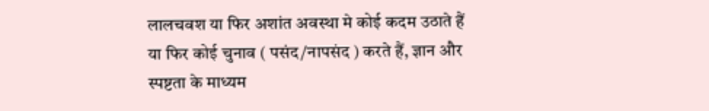लालचवश या फिर अशांत अवस्था मे कोई कदम उठाते हैं या फिर कोई चुनाव ( पसंद/नापसंद ) करते हैं, ज्ञान और स्पष्टता के माध्यम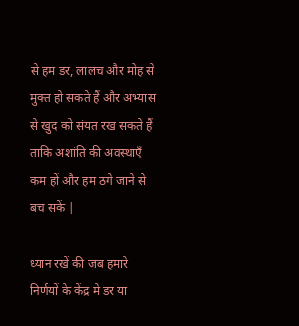से हम डर, लालच और मोह से मुक्त हो सकते हैं और अभ्यास से खुद को संयत रख सकते हैं ताकि अशांति की अवस्थाएँ कम हों और हम ठगे जाने से बच सकें |

ध्यान रखें की जब हमारे निर्णयों के केंद्र मे डर या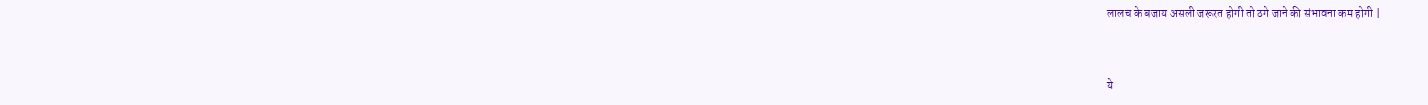लालच के बजाय असली जरूरत होगी तो ठगे जाने की संभावना कम होगी |


ये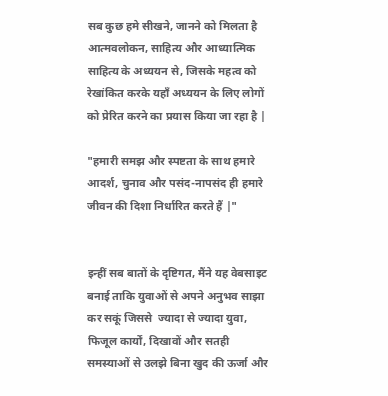सब कुछ हमे सीखने, जानने को मिलता है आत्मवलोकन, साहित्य और आध्यात्मिक साहित्य के अध्ययन से, जिसके महत्व को रेखांकित करके यहाँ अध्ययन के लिए लोगों को प्रेरित करने का प्रयास किया जा रहा है |

"हमारी समझ और स्पष्टता के साथ हमारे आदर्श, चुनाव और पसंद-नापसंद ही हमारे जीवन की दिशा निर्धारित करते हैं |"


इन्हीं सब बातों के दृष्टिगत, मैंने यह वेबसाइट बनाई ताकि युवाओं से अपने अनुभव साझा कर सकूं जिससे  ज्यादा से ज्यादा युवा, फिजूल कार्यों, दिखावों और सतही समस्याओं से उलझे बिना खुद की ऊर्जा और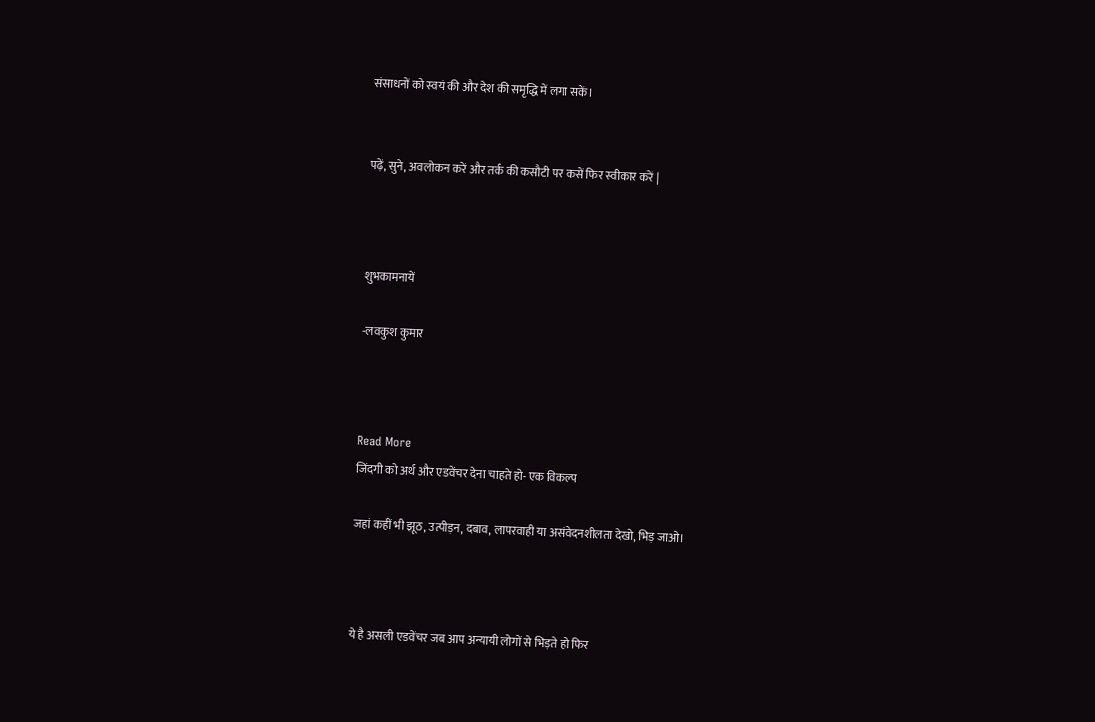संसाधनों को स्वयं की और देश की समृद्धि में लगा सकें।


पढ़ें, सुने, अवलोकन करें और तर्क की कसौटी पर कसें फिर स्वीकार करें |



शुभकामनायें

-लवकुश कुमार



Read More
जिंदगी को अर्थ और एडवेंचर देना चाहते हो- एक विकल्प

जहां कहीं भी झूठ, उत्पीड़न, दबाव, लापरवाही या असंवेदनशीलता देखो, भिड़ जाओ।



ये है असली एडवेंचर जब आप अन्यायी लोगों से भिड़ते हो फिर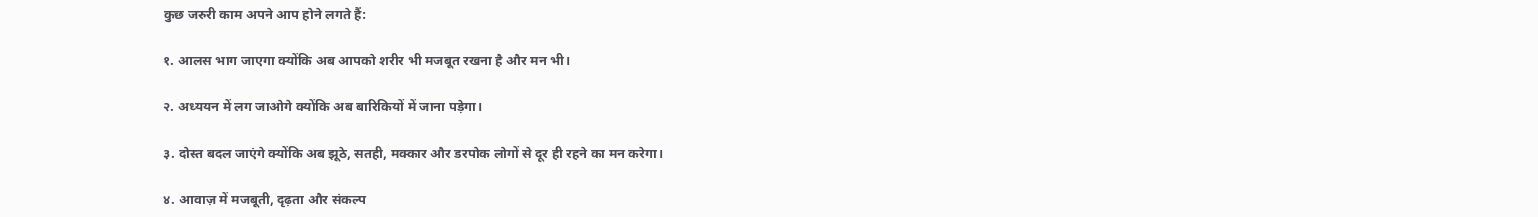कुछ जरुरी काम अपने आप होने लगते हैं:

१. आलस भाग जाएगा क्योंकि अब आपको शरीर भी मजबूत रखना है और मन भी।

२. अध्ययन में लग जाओगे क्योंकि अब बारिकियों में जाना पड़ेगा।

३. दोस्त बदल जाएंगे क्योंकि अब झूठे, सतही, मक्कार और डरपोक लोगों से दूर ही रहने का मन करेगा।

४. आवाज़ में मजबूती, दृढ़ता और संकल्प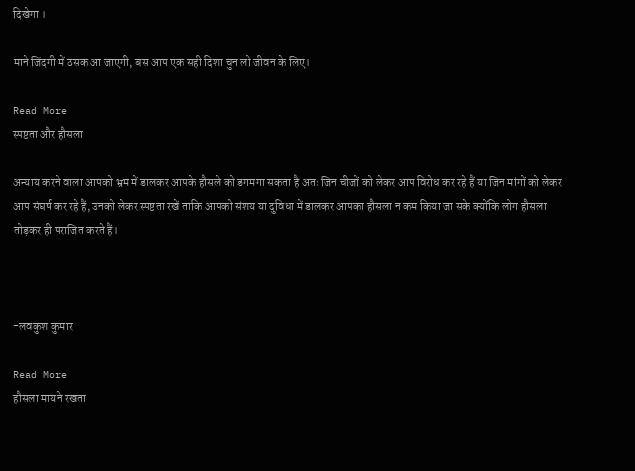दिखेगा ।

माने जिंदगी में ठसक आ जाएगी, बस आप एक सही दिशा चुन लो जीवन के लिए।

Read More
स्पष्टता और हौसला

अन्याय करने वाला आपको भ्रम में डालकर आपके हौसले को डगमगा सकता है अतः जिन चीजों को लेकर आप विरोध कर रहे हैं या जिन मांगों को लेकर आप संघर्ष कर रहे हैं, उनको लेकर स्पष्टता रखें ताकि आपको संशय या दुविधा में डालकर आपका हौसला न कम किया जा सके क्योंकि लोग हौसला तोड़कर ही पराजित करते हैं।



-लवकुश कुमार

Read More
हौसला मायने रखता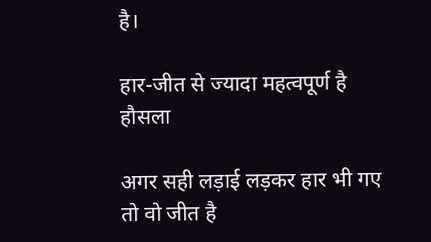है।

हार-जीत से ज्यादा महत्वपूर्ण है हौसला

अगर सही लड़ाई लड़कर हार भी गए तो वो जीत है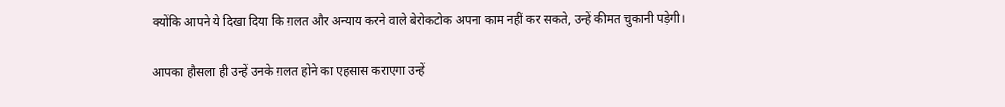क्योंकि आपने ये दिखा दिया कि ग़लत और अन्याय करने वाले बेरोकटोक अपना काम नहीं कर सकते, उन्हें कीमत चुकानी पड़ेगी।

आपका हौसला ही उन्हें उनके ग़लत होने का एहसास कराएगा उन्हें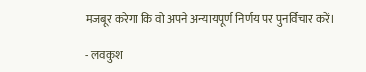मजबूर करेगा कि वो अपने अन्यायपूर्ण निर्णय पर पुनर्विचार करें।

- लवकुश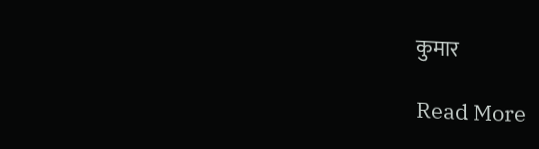कुमार

Read More